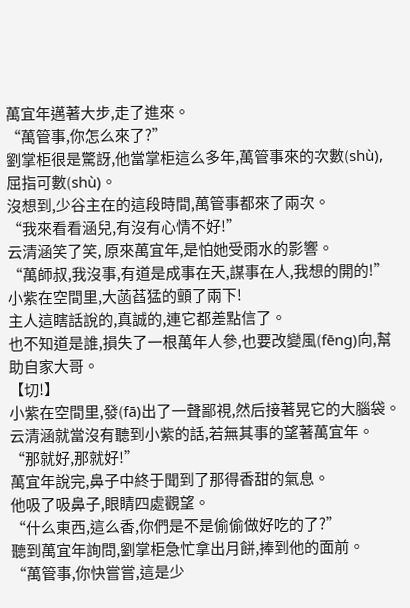萬宜年邁著大步,走了進來。
“萬管事,你怎么來了?”
劉掌柜很是驚訝,他當掌柜這么多年,萬管事來的次數(shù),屈指可數(shù)。
沒想到,少谷主在的這段時間,萬管事都來了兩次。
“我來看看涵兒,有沒有心情不好!”
云清涵笑了笑, 原來萬宜年,是怕她受雨水的影響。
“萬師叔,我沒事,有道是成事在天,謀事在人,我想的開的!”
小紫在空間里,大菡萏猛的顫了兩下!
主人這瞎話說的,真誠的,連它都差點信了。
也不知道是誰,損失了一根萬年人參,也要改變風(fēng)向,幫助自家大哥。
【切!】
小紫在空間里,發(fā)出了一聲鄙視,然后接著晃它的大腦袋。
云清涵就當沒有聽到小紫的話,若無其事的望著萬宜年。
“那就好,那就好!”
萬宜年說完,鼻子中終于聞到了那得香甜的氣息。
他吸了吸鼻子,眼睛四處觀望。
“什么東西,這么香,你們是不是偷偷做好吃的了?”
聽到萬宜年詢問,劉掌柜急忙拿出月餅,捧到他的面前。
“萬管事,你快嘗嘗,這是少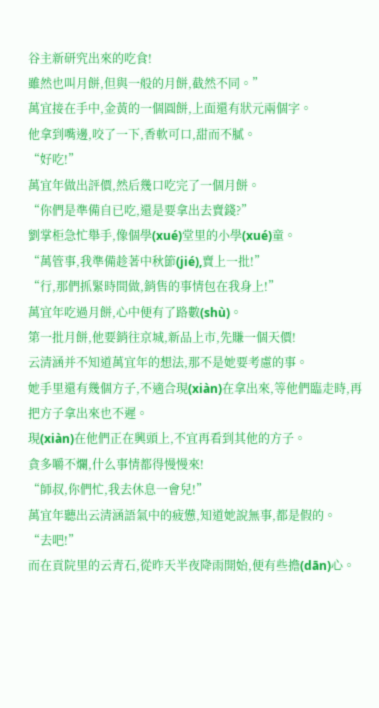谷主新研究出來的吃食!
雖然也叫月餅,但與一般的月餅,截然不同。”
萬宜接在手中,金黃的一個圓餅,上面還有狀元兩個字。
他拿到嘴邊,咬了一下,香軟可口,甜而不膩。
“好吃!”
萬宜年做出評價,然后幾口吃完了一個月餅。
“你們是準備自已吃,還是要拿出去賣錢?”
劉掌柜急忙舉手,像個學(xué)堂里的小學(xué)童。
“萬管事,我準備趁著中秋節(jié),賣上一批!”
“行,那們抓緊時間做,銷售的事情包在我身上!”
萬宜年吃過月餅,心中便有了路數(shù)。
第一批月餅,他要銷往京城,新品上市,先賺一個天價!
云清涵并不知道萬宜年的想法,那不是她要考慮的事。
她手里還有幾個方子,不適合現(xiàn)在拿出來,等他們臨走時,再把方子拿出來也不遲。
現(xiàn)在他們正在興頭上,不宜再看到其他的方子。
貪多嚼不爛,什么事情都得慢慢來!
“師叔,你們忙,我去休息一會兒!”
萬宜年聽出云清涵語氣中的疲憊,知道她說無事,都是假的。
“去吧!”
而在貢院里的云青石,從昨天半夜降雨開始,便有些擔(dān)心。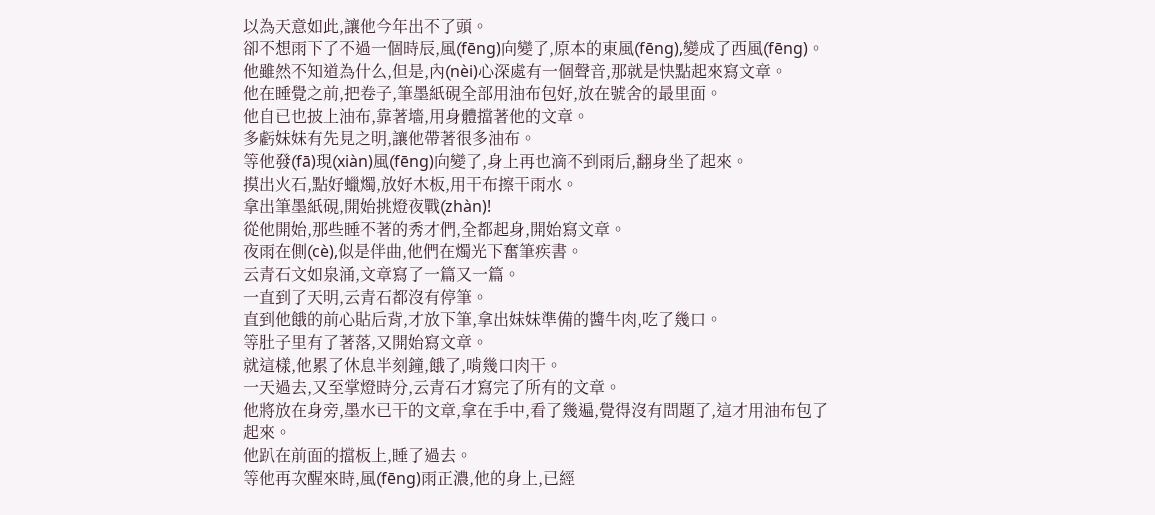以為天意如此,讓他今年出不了頭。
卻不想雨下了不過一個時辰,風(fēng)向變了,原本的東風(fēng),變成了西風(fēng)。
他雖然不知道為什么,但是,內(nèi)心深處有一個聲音,那就是快點起來寫文章。
他在睡覺之前,把卷子,筆墨紙硯全部用油布包好,放在號舍的最里面。
他自已也披上油布,靠著墻,用身體擋著他的文章。
多虧妹妹有先見之明,讓他帶著很多油布。
等他發(fā)現(xiàn)風(fēng)向變了,身上再也滴不到雨后,翻身坐了起來。
摸出火石,點好蠟燭,放好木板,用干布擦干雨水。
拿出筆墨紙硯,開始挑燈夜戰(zhàn)!
從他開始,那些睡不著的秀才們,全都起身,開始寫文章。
夜雨在側(cè),似是伴曲,他們在燭光下奮筆疾書。
云青石文如泉涌,文章寫了一篇又一篇。
一直到了天明,云青石都沒有停筆。
直到他餓的前心貼后背,才放下筆,拿出妹妹準備的醬牛肉,吃了幾口。
等肚子里有了著落,又開始寫文章。
就這樣,他累了休息半刻鐘,餓了,啃幾口肉干。
一天過去,又至掌燈時分,云青石才寫完了所有的文章。
他將放在身旁,墨水已干的文章,拿在手中,看了幾遍,覺得沒有問題了,這才用油布包了起來。
他趴在前面的擋板上,睡了過去。
等他再次醒來時,風(fēng)雨正濃,他的身上,已經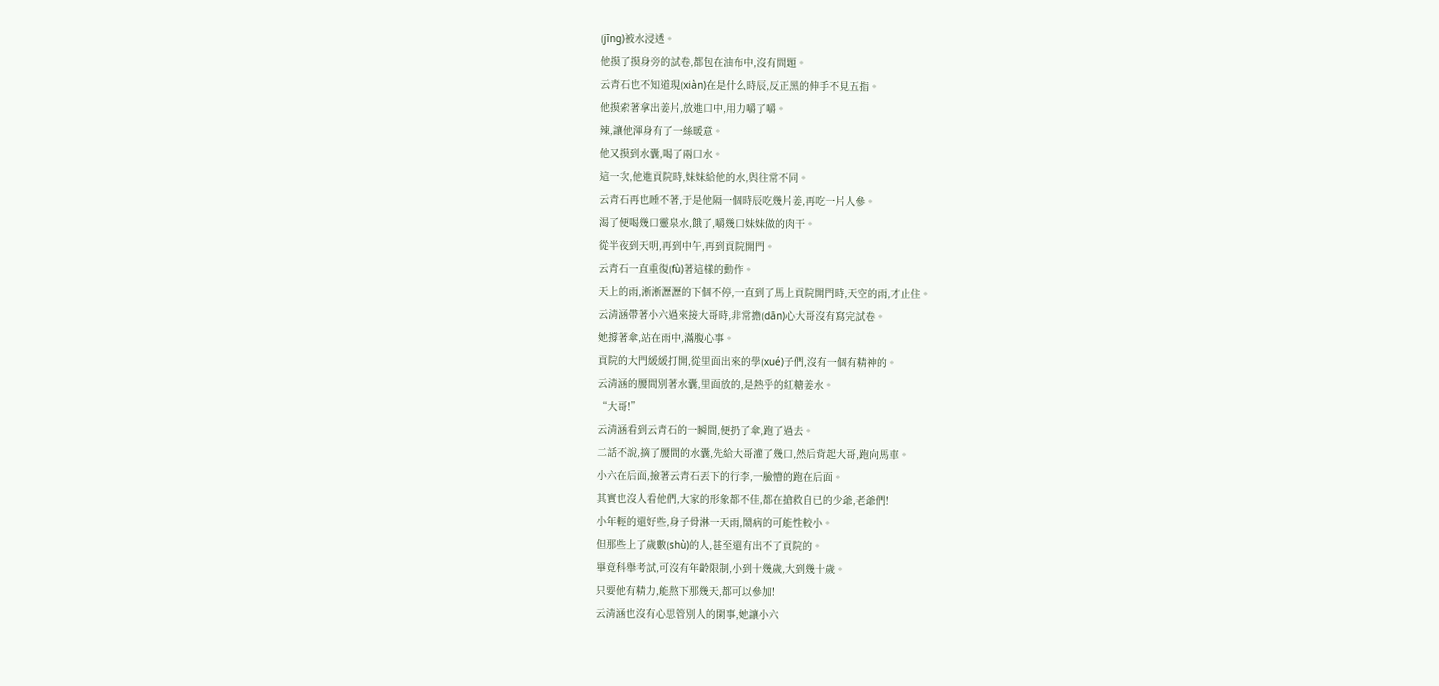(jīng)被水浸透。
他摸了摸身旁的試卷,都包在油布中,沒有問題。
云青石也不知道現(xiàn)在是什么時辰,反正黑的伸手不見五指。
他摸索著拿出姜片,放進口中,用力嚼了嚼。
辣,讓他渾身有了一絲暖意。
他又摸到水囊,喝了兩口水。
這一次,他進貢院時,妹妹給他的水,與往常不同。
云青石再也睡不著,于是他隔一個時辰吃幾片姜,再吃一片人參。
渴了便喝幾口靈泉水,餓了,嚼幾口妹妹做的肉干。
從半夜到天明,再到中午,再到貢院開門。
云青石一直重復(fù)著這樣的動作。
天上的雨,淅淅瀝瀝的下個不停,一直到了馬上貢院開門時,天空的雨,才止住。
云清涵帶著小六過來接大哥時,非常擔(dān)心大哥沒有寫完試卷。
她撐著傘,站在雨中,滿腹心事。
貢院的大門緩緩打開,從里面出來的學(xué)子們,沒有一個有精神的。
云清涵的腰間別著水囊,里面放的,是熱乎的紅糖姜水。
“大哥!”
云清涵看到云青石的一瞬間,便扔了傘,跑了過去。
二話不說,摘了腰間的水囊,先給大哥灌了幾口,然后背起大哥,跑向馬車。
小六在后面,撿著云青石丟下的行李,一臉懵的跑在后面。
其實也沒人看他們,大家的形象都不佳,都在搶救自已的少爺,老爺們!
小年輕的還好些,身子骨淋一天雨,鬧病的可能性較小。
但那些上了歲數(shù)的人,甚至還有出不了貢院的。
畢竟科舉考試,可沒有年齡限制,小到十幾歲,大到幾十歲。
只要他有精力,能熬下那幾天,都可以參加!
云清涵也沒有心思管別人的閑事,她讓小六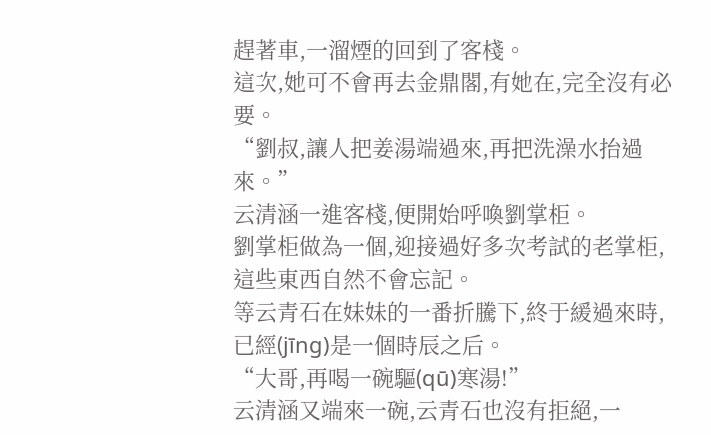趕著車,一溜煙的回到了客棧。
這次,她可不會再去金鼎閣,有她在,完全沒有必要。
“劉叔,讓人把姜湯端過來,再把洗澡水抬過來。”
云清涵一進客棧,便開始呼喚劉掌柜。
劉掌柜做為一個,迎接過好多次考試的老掌柜,這些東西自然不會忘記。
等云青石在妹妹的一番折騰下,終于緩過來時,已經(jīng)是一個時辰之后。
“大哥,再喝一碗驅(qū)寒湯!”
云清涵又端來一碗,云青石也沒有拒絕,一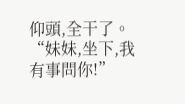仰頭,全干了。
“妹妹,坐下,我有事問你!”